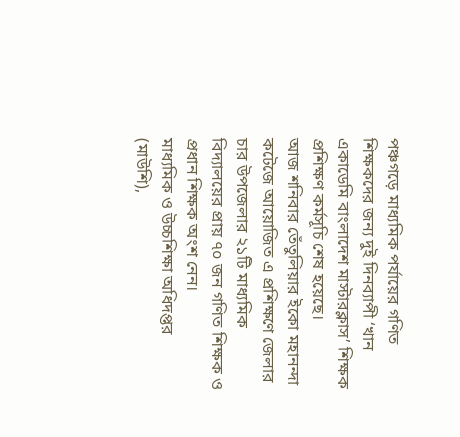পঞ্চগড়ে মাধ্যমিক পর্যায়ের গণিত শিক্ষকদের জন্য দুই দিনব্যাপী ‘খান একাডেমি বাংলাদেশ মাস্টারক্লাস’ শিক্ষক প্রশিক্ষণ কর্মসূচি শেষ হয়েছে।
আজ শনিবার তেঁতুলিয়ার ইকো মহানন্দা কটেজে আয়োজিত এ প্রশিক্ষণে জেলার চার উপজেলার ২১টি মাধ্যমিক বিদ্যালয়ের প্রায় ৭০ জন গণিত শিক্ষক ও প্রধান শিক্ষক অংশ নেন।
মাধ্যমিক ও উচ্চশিক্ষা অধিদপ্তর (মাউশি),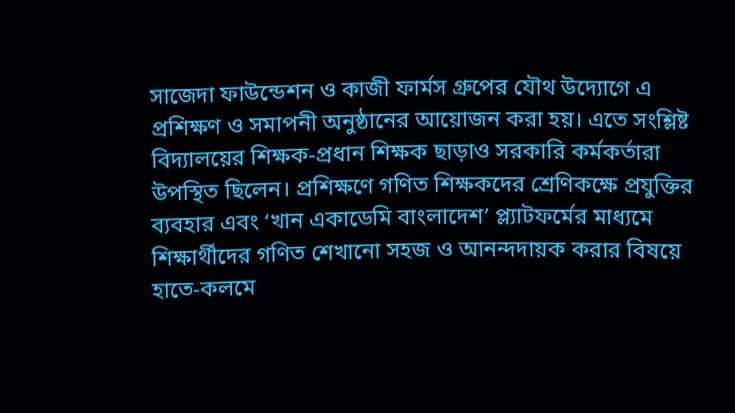সাজেদা ফাউন্ডেশন ও কাজী ফার্মস গ্রুপের যৌথ উদ্যোগে এ প্রশিক্ষণ ও সমাপনী অনুষ্ঠানের আয়োজন করা হয়। এতে সংশ্লিষ্ট বিদ্যালয়ের শিক্ষক-প্রধান শিক্ষক ছাড়াও সরকারি কর্মকর্তারা উপস্থিত ছিলেন। প্রশিক্ষণে গণিত শিক্ষকদের শ্রেণিকক্ষে প্রযুক্তির ব্যবহার এবং ‘খান একাডেমি বাংলাদেশ’ প্ল্যাটফর্মের মাধ্যমে শিক্ষার্থীদের গণিত শেখানো সহজ ও আনন্দদায়ক করার বিষয়ে হাতে-কলমে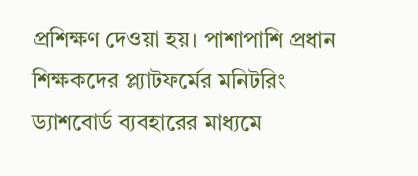প্রশিক্ষণ দেওয়া হয়। পাশাপাশি প্রধান শিক্ষকদের প্ল্যাটফর্মের মনিটরিং ড্যাশবোর্ড ব্যবহারের মাধ্যমে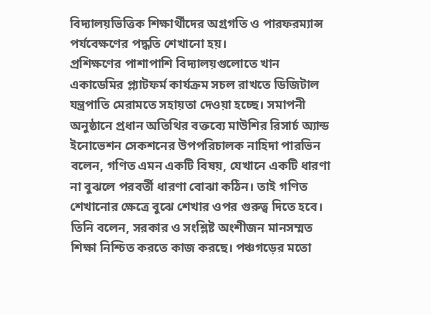বিদ্যালয়ভিত্তিক শিক্ষার্থীদের অগ্রগতি ও পারফরম্যান্স পর্যবেক্ষণের পদ্ধতি শেখানো হয়।
প্রশিক্ষণের পাশাপাশি বিদ্যালয়গুলোতে খান একাডেমির প্ল্যাটফর্ম কার্যক্রম সচল রাখতে ডিজিটাল যন্ত্রপাতি মেরামতে সহায়তা দেওয়া হচ্ছে। সমাপনী অনুষ্ঠানে প্রধান অতিথির বক্তব্যে মাউশির রিসার্চ অ্যান্ড ইনোভেশন সেকশনের উপপরিচালক নাহিদা পারভিন বলেন, গণিত এমন একটি বিষয়, যেখানে একটি ধারণা না বুঝলে পরবর্তী ধারণা বোঝা কঠিন। তাই গণিত শেখানোর ক্ষেত্রে বুঝে শেখার ওপর গুরুত্ব দিতে হবে। তিনি বলেন, সরকার ও সংশ্লিষ্ট অংশীজন মানসম্মত শিক্ষা নিশ্চিত করতে কাজ করছে। পঞ্চগড়ের মতো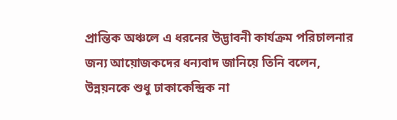প্রান্তিক অঞ্চলে এ ধরনের উদ্ভাবনী কার্যক্রম পরিচালনার জন্য আয়োজকদের ধন্যবাদ জানিয়ে তিনি বলেন, উন্নয়নকে শুধু ঢাকাকেন্দ্রিক না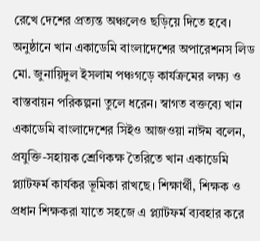রেখে দেশের প্রত্যন্ত অঞ্চলেও ছড়িয়ে দিতে হবে। অনুষ্ঠানে খান একাডেমি বাংলাদেশের অপারেশনস লিড মো. জুনায়িদুল ইসলাম পঞ্চগড়ে কার্যক্রমের লক্ষ্য ও বাস্তবায়ন পরিকল্পনা তুলে ধরেন। স্বাগত বক্তব্যে খান একাডেমি বাংলাদেশের সিইও আজওয়া নাঈম বলেন, প্রযুক্তি-সহায়ক শ্রেণিকক্ষ তৈরিতে খান একাডেমি প্ল্যাটফর্ম কার্যকর ভূমিকা রাখছে। শিক্ষার্থী, শিক্ষক ও প্রধান শিক্ষকরা যাতে সহজে এ প্ল্যাটফর্ম ব্যবহার করে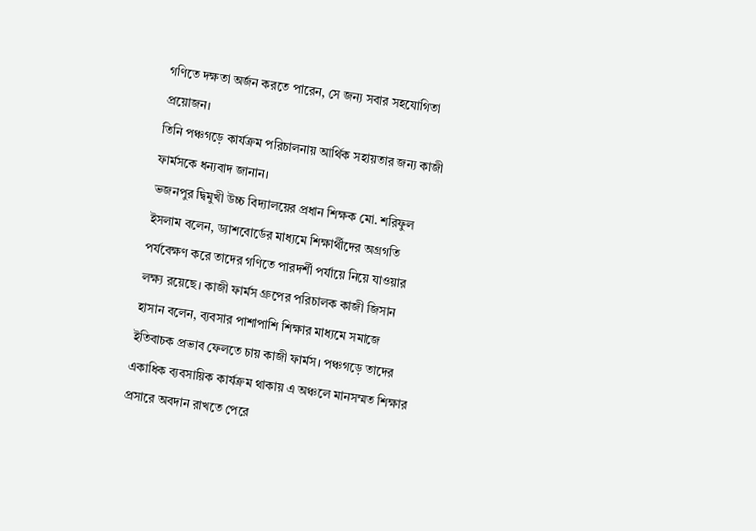গণিতে দক্ষতা অর্জন করতে পারেন, সে জন্য সবার সহযোগিতা প্রয়োজন।
তিনি পঞ্চগড়ে কার্যক্রম পরিচালনায় আর্থিক সহায়তার জন্য কাজী ফার্মসকে ধন্যবাদ জানান।
ভজনপুর দ্বিমুখী উচ্চ বিদ্যালয়ের প্রধান শিক্ষক মো. শরিফুল ইসলাম বলেন, ড্যাশবোর্ডের মাধ্যমে শিক্ষার্থীদের অগ্রগতি পর্যবেক্ষণ করে তাদের গণিতে পারদর্শী পর্যায়ে নিয়ে যাওয়ার লক্ষ্য রয়েছে। কাজী ফার্মস গ্রুপের পরিচালক কাজী জিসান হাসান বলেন, ব্যবসার পাশাপাশি শিক্ষার মাধ্যমে সমাজে ইতিবাচক প্রভাব ফেলতে চায় কাজী ফার্মস। পঞ্চগড়ে তাদের একাধিক ব্যবসায়িক কার্যক্রম থাকায় এ অঞ্চলে মানসম্মত শিক্ষার প্রসারে অবদান রাখতে পেরে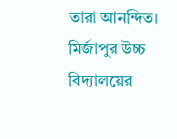তারা আনন্দিত।
মির্জাপুর উচ্চ বিদ্যালয়ের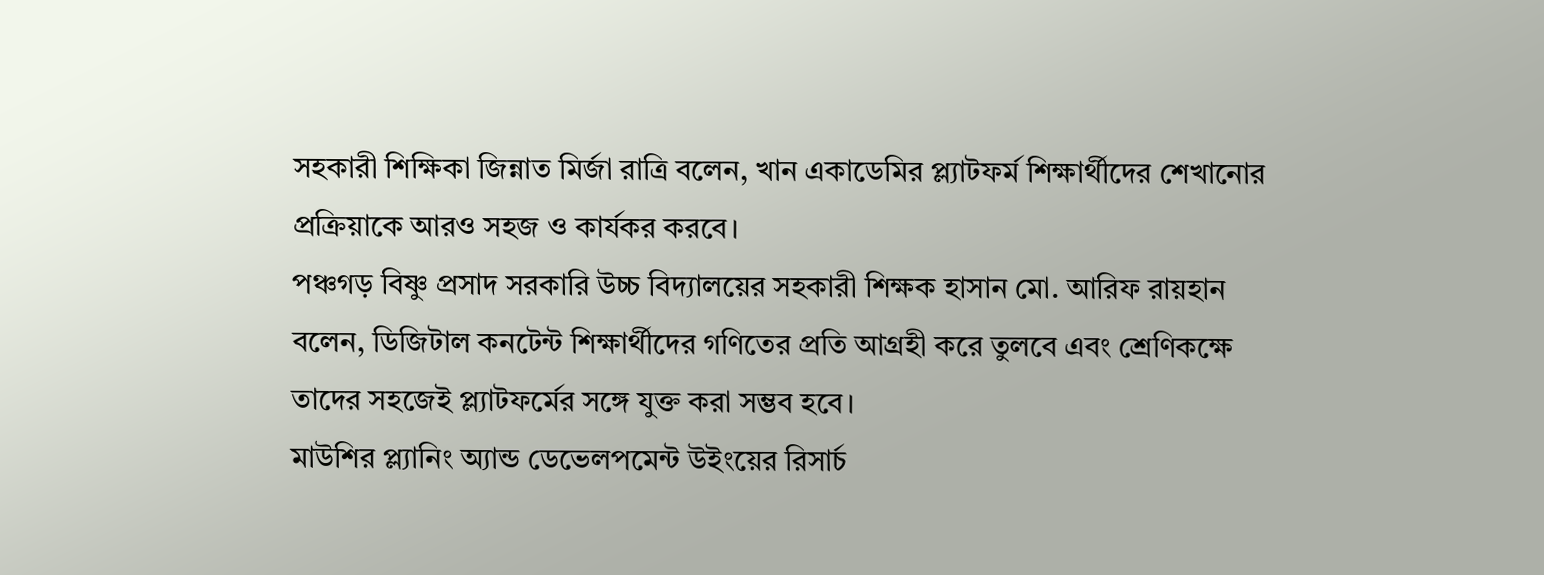সহকারী শিক্ষিকা জিন্নাত মির্জা রাত্রি বলেন, খান একাডেমির প্ল্যাটফর্ম শিক্ষার্থীদের শেখানোর প্রক্রিয়াকে আরও সহজ ও কার্যকর করবে।
পঞ্চগড় বিষ্ণু প্রসাদ সরকারি উচ্চ বিদ্যালয়ের সহকারী শিক্ষক হাসান মো. আরিফ রায়হান বলেন, ডিজিটাল কনটেন্ট শিক্ষার্থীদের গণিতের প্রতি আগ্রহী করে তুলবে এবং শ্রেণিকক্ষে তাদের সহজেই প্ল্যাটফর্মের সঙ্গে যুক্ত করা সম্ভব হবে।
মাউশির প্ল্যানিং অ্যান্ড ডেভেলপমেন্ট উইংয়ের রিসার্চ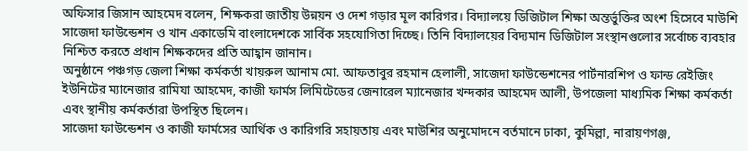অফিসার জিসান আহমেদ বলেন, শিক্ষকরা জাতীয় উন্নয়ন ও দেশ গড়ার মূল কারিগর। বিদ্যালয়ে ডিজিটাল শিক্ষা অন্তর্ভুক্তির অংশ হিসেবে মাউশি সাজেদা ফাউন্ডেশন ও খান একাডেমি বাংলাদেশকে সার্বিক সহযোগিতা দিচ্ছে। তিনি বিদ্যালয়ের বিদ্যমান ডিজিটাল সংস্থানগুলোর সর্বোচ্চ ব্যবহার নিশ্চিত করতে প্রধান শিক্ষকদের প্রতি আহ্বান জানান।
অনুষ্ঠানে পঞ্চগড় জেলা শিক্ষা কর্মকর্তা খায়রুল আনাম মো. আফতাবুর রহমান হেলালী, সাজেদা ফাউন্ডেশনের পার্টনারশিপ ও ফান্ড রেইজিং ইউনিটের ম্যানেজার রামিযা আহমেদ, কাজী ফার্মস লিমিটেডের জেনারেল ম্যানেজার খন্দকার আহমেদ আলী, উপজেলা মাধ্যমিক শিক্ষা কর্মকর্তা এবং স্থানীয় কর্মকর্তারা উপস্থিত ছিলেন।
সাজেদা ফাউন্ডেশন ও কাজী ফার্মসের আর্থিক ও কারিগরি সহায়তায় এবং মাউশির অনুমোদনে বর্তমানে ঢাকা, কুমিল্লা, নারায়ণগঞ্জ,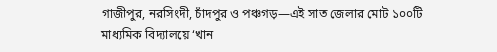গাজীপুর, নরসিংদী, চাঁদপুর ও পঞ্চগড়—এই সাত জেলার মোট ১০০টি মাধ্যমিক বিদ্যালয়ে ‘খান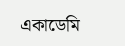একাডেমি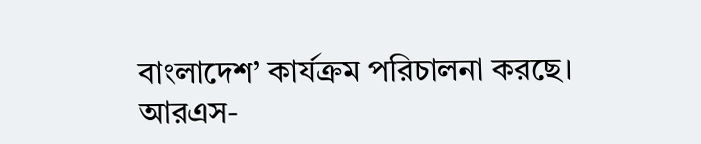বাংলাদেশ’ কার্যক্রম পরিচালনা করছে।
আরএস-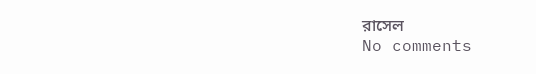রাসেল
No comments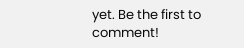yet. Be the first to comment!